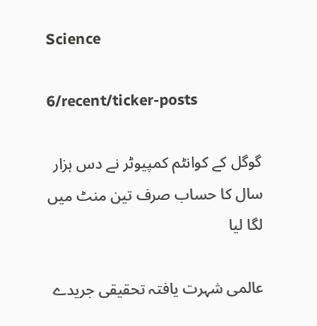Science

6/recent/ticker-posts

گوگل کے کوانٹم کمپیوٹر نے دس ہزار سال کا حساب صرف تین منٹ میں لگا لیا

عالمی شہرت یافتہ تحقیقی جریدے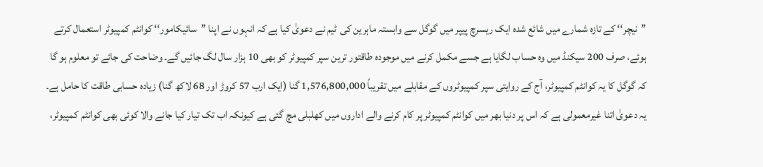’’نیچر‘‘ کے تازہ شمارے میں شائع شدہ ایک ریسرچ پیپر میں گوگل سے وابستہ ماہرین کی ٹیم نے دعویٰ کیا ہے کہ انہوں نے اپنا ’’سائیکامور‘‘ کوانٹم کمپیوٹر استعمال کرتے ہوئے، صرف 200 سیکنڈ میں وہ حساب لگایا ہے جسے مکمل کرنے میں موجودہ طاقتور ترین سپر کمپیوٹر کو بھی 10 ہزار سال لگ جائیں گے۔ وضاحت کی جائے تو معلوم ہو گا کہ گوگل کا یہ کوانٹم کمپیوٹر، آج کے روایتی سپر کمپیوٹروں کے مقابلے میں تقریباً 1,576,800,000 گنا (ایک ارب 57 کروڑ اور 68 لاکھ گنا) زیادہ حسابی طاقت کا حامل ہے۔ یہ دعویٰ اتنا غیرمعمولی ہے کہ اس پر دنیا بھر میں کوانٹم کمپیوٹر پر کام کرنے والے اداروں میں کھلبلی مچ گئی ہے کیونکہ اب تک تیار کیا جانے والا کوئی بھی کوانٹم کمپیوٹر،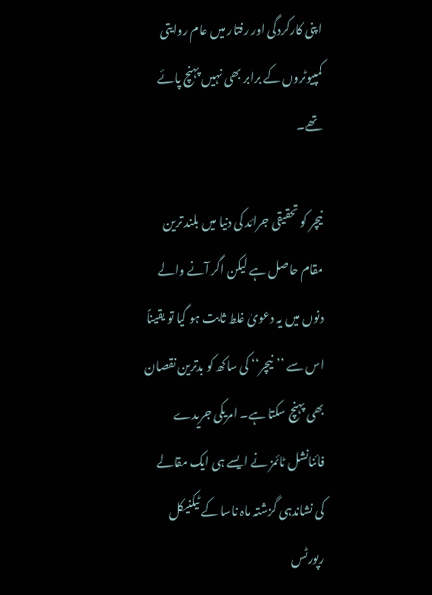اپنی کارکردگی اور رفتار میں عام روایتی کمپیوٹروں کے برابر بھی نہیں پہنچ پائے تھے۔

نیچر کو تحقیقی جرائد کی دنیا میں بلند ترین مقام حاصل ہے لیکن اگر آنے والے دنوں میں یہ دعویٰ غلط ثابت ہو گیا تو یقیناً اس سے ’’نیچر‘‘ کی ساکھ کو بدترین نقصان بھی پہنچ سکتا ہے۔ امریکی جریدے فائنانشل ٹائمز نے ایسے ہی ایک مقالے کی نشاندہی گزشتہ ماہ ناسا کے ٹیکنیکل رپورٹس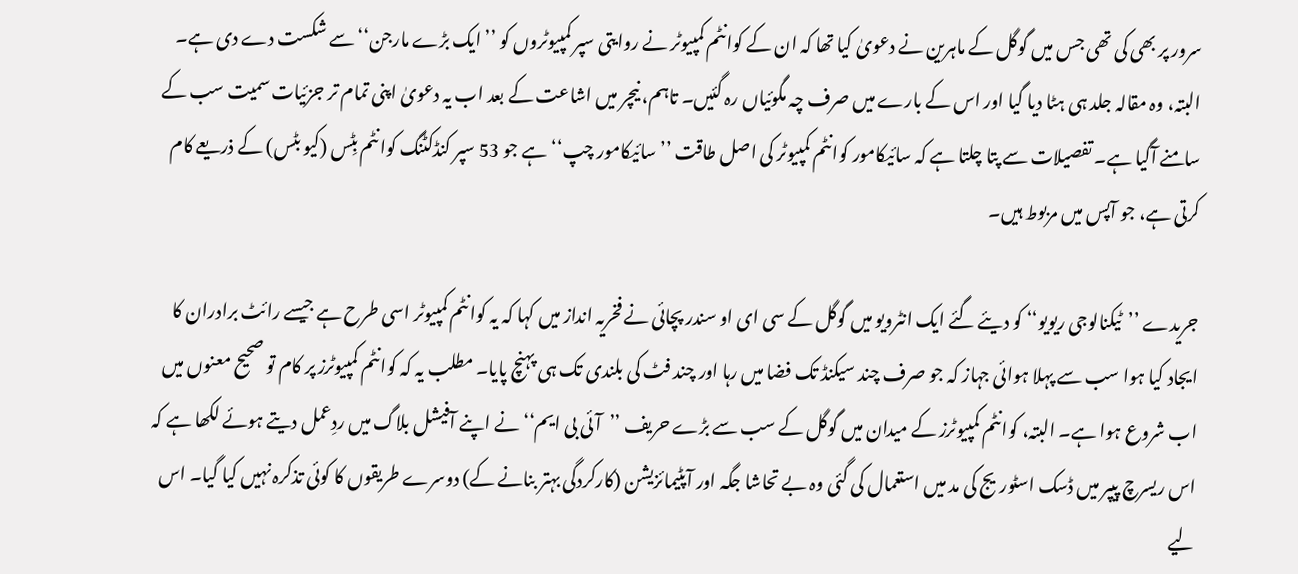سرور پر بھی کی تھی جس میں گوگل کے ماہرین نے دعویٰ کیا تھا کہ ان کے کوانٹم کمپیوٹر نے روایتی سپر کمپیوٹروں کو ’’ایک بڑے مارجن‘‘ سے شکست دے دی ہے۔ البتہ، وہ مقالہ جلد ہی ہٹا دیا گیا اور اس کے بارے میں صرف چہ مگوئیاں رہ گئیں۔ تاہم، نیچر میں اشاعت کے بعد اب یہ دعویٰ اپنی تمام تر جزئیات سمیت سب کے سامنے آگیا ہے۔ تفصیلات سے پتا چلتا ہے کہ سائیکامور کوانٹم کمپیوٹر کی اصل طاقت ’’سائیکامور چپ‘‘ ہے جو 53 سپر کنڈکٹنگ کوانٹم بِٹس (کیو بٹس) کے ذریعے کام کرتی ہے، جو آپس میں مربوط ہیں۔

جریدے ’’ٹیکنالوجی ریویو‘‘ کو دیئے گئے ایک انٹرویو میں گوگل کے سی ای او سندر پچائی نے فخریہ انداز میں کہا کہ یہ کوانٹم کمپیوٹر اسی طرح ہے جیسے رائٹ برادران کا ایجاد کیا ہوا سب سے پہلا ہوائی جہاز کہ جو صرف چند سیکنڈ تک فضا میں رہا اور چند فٹ کی بلندی تک ہی پہنچ پایا۔ مطلب یہ کہ کوانٹم کمپیوٹرز پر کام تو صحیح معنوں میں اب شروع ہوا ہے۔ البتہ، کوانٹم کمپیوٹرز کے میدان میں گوگل کے سب سے بڑے حریف ’’آئی بی ایم‘‘ نے اپنے آفیشل بلاگ میں ردِعمل دیتے ہوئے لکھا ہے کہ اس ریسرچ پیپر میں ڈسک اسٹوریج کی مد میں استعمال کی گئی وہ بے تحاشا جگہ اور آپٹیمائزیشن (کارکردگی بہتر بنانے کے) دوسرے طریقوں کا کوئی تذکرہ نہیں کیا گیا۔ اس لیے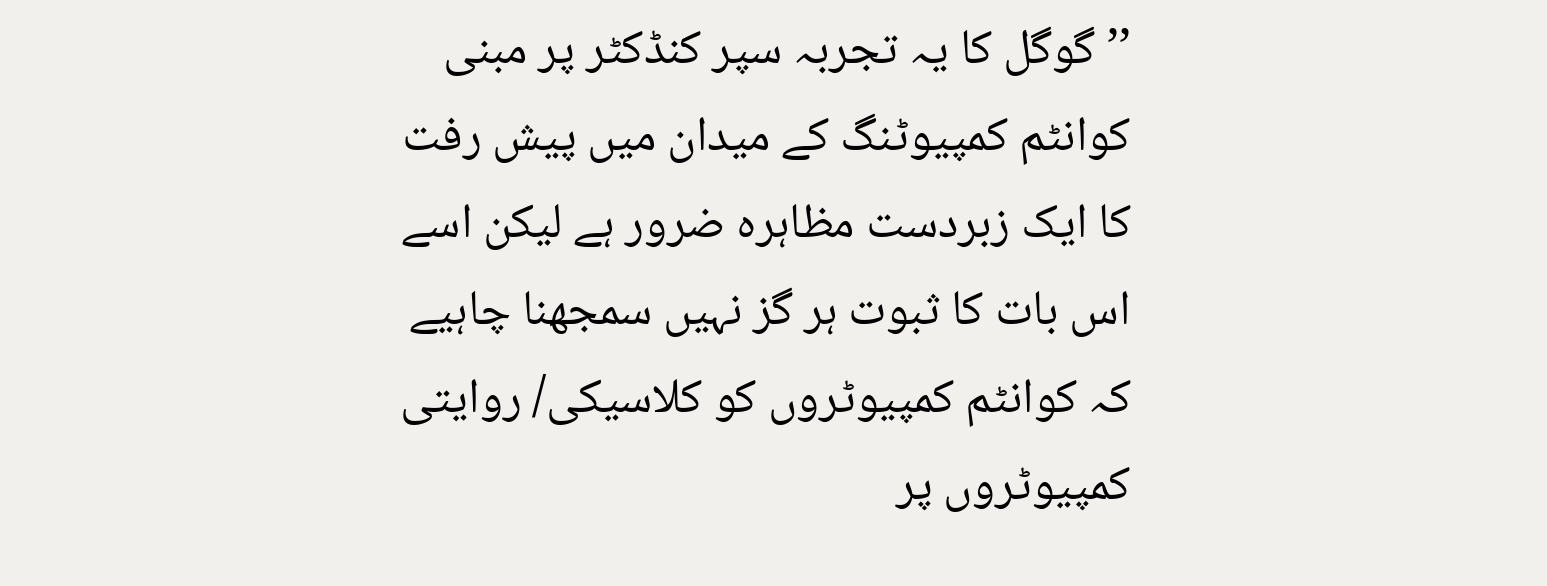’’گوگل کا یہ تجربہ سپر کنڈکٹر پر مبنی کوانٹم کمپیوٹنگ کے میدان میں پیش رفت کا ایک زبردست مظاہرہ ضرور ہے لیکن اسے اس بات کا ثبوت ہر گز نہیں سمجھنا چاہیے کہ کوانٹم کمپیوٹروں کو کلاسیکی/ روایتی کمپیوٹروں پر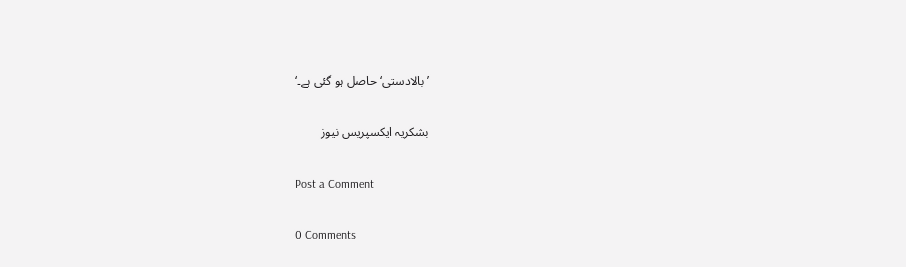’بالادستی‘ حاصل ہو گئی ہے۔‘

بشکریہ ایکسپریس نیوز

Post a Comment

0 Comments